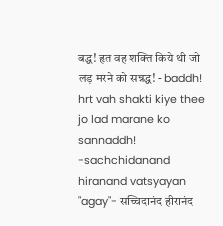बद्ध! हृत वह शक्ति किये थी जो लड़ मरने को सन्नद्ध! - baddh! hrt vah shakti kiye thee jo lad marane ko sannaddh! -sachchidanand hiranand vatsyayan "agay"- सच्चिदानंद हीरानंद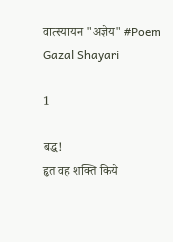वात्स्यायन "अज्ञेय" #Poem Gazal Shayari

1

बद्ध!
हृत वह शक्ति किये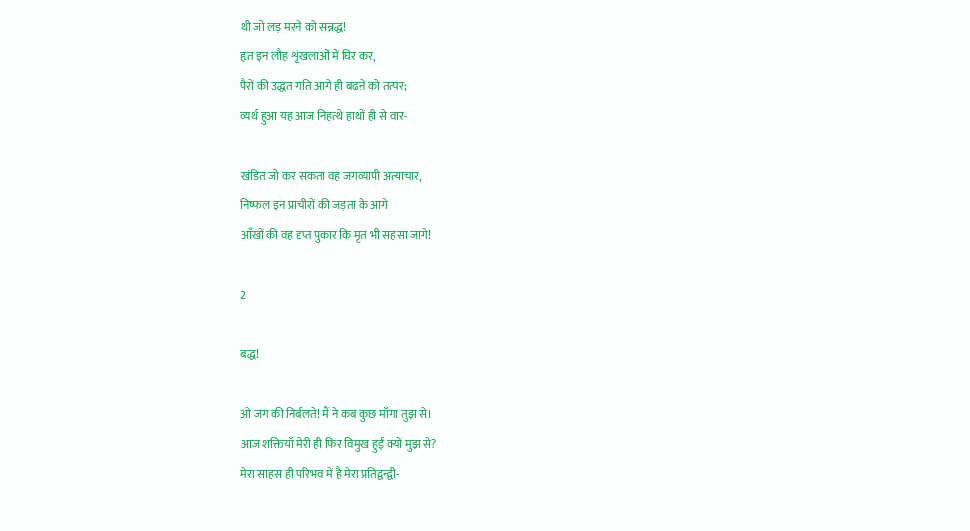थी जो लड़ मरने को सन्नद्ध!
हृत इन लौह शृंखलाओं में घिर कर,
पैरों की उद्धत गति आगे ही बढऩे को तत्पर;
व्यर्थ हुआ यह आज निहत्थे हाथों ही से वार-

खंडित जो कर सकता वह जगव्यापी अत्याचार,
निष्फल इन प्राचीरों की जड़ता के आगे
आँखों की वह दृप्त पुकार कि मृत भी सहसा जागे!

2

बद्ध!

ओ जग की निर्बलते! मैं ने कब कुछ माँगा तुझ से।
आज शक्तियाँ मेरी ही फिर विमुख हुईं क्यों मुझ से?
मेरा साहस ही परिभव में है मेरा प्रतिद्वन्द्वी-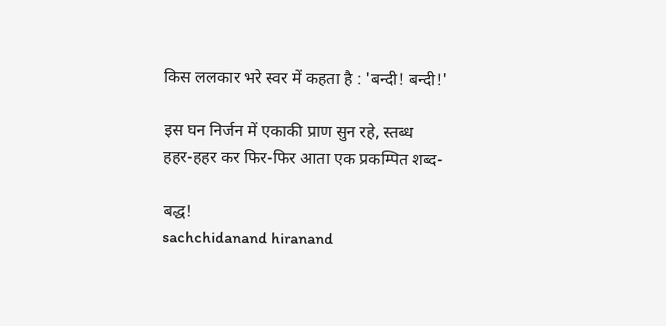किस ललकार भरे स्वर में कहता है : 'बन्दी! बन्दी!'

इस घन निर्जन में एकाकी प्राण सुन रहे, स्तब्ध
हहर-हहर कर फिर-फिर आता एक प्रकम्पित शब्द-

बद्ध!
sachchidanand hiranand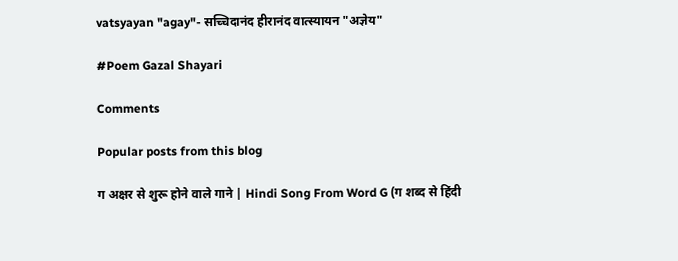vatsyayan "agay"- सच्चिदानंद हीरानंद वात्स्यायन "अज्ञेय"

#Poem Gazal Shayari

Comments

Popular posts from this blog

ग अक्षर से शुरू होने वाले गाने | Hindi Song From Word G (ग शब्द से हिंदी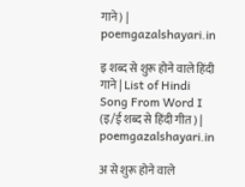गाने) | poemgazalshayari.in

इ शब्द से शुरू होने वाले हिंदी गाने | List of Hindi Song From Word I (इ/ई शब्द से हिंदी गीत ) | poemgazalshayari.in

अ से शुरू होने वाले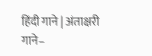हिंदी गाने | अंताक्षरी गाने–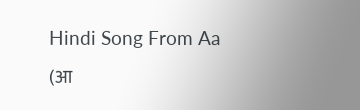Hindi Song From Aa (आ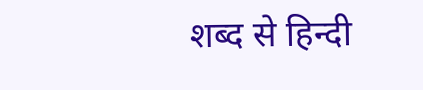शब्द से हिन्दी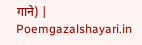गाने) | Poemgazalshayari.in